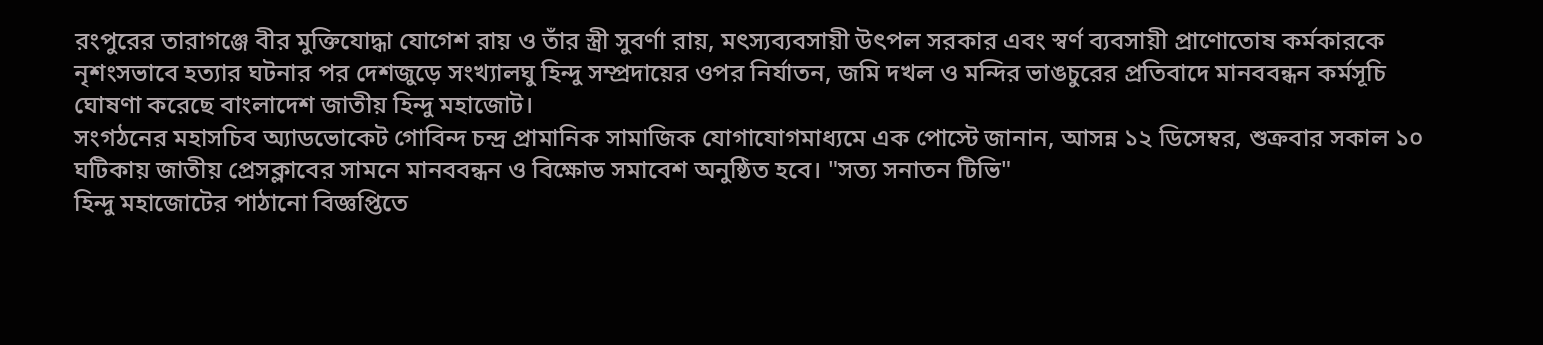রংপুরের তারাগঞ্জে বীর মুক্তিযোদ্ধা যোগেশ রায় ও তাঁর স্ত্রী সুবর্ণা রায়, মৎস্যব্যবসায়ী উৎপল সরকার এবং স্বর্ণ ব্যবসায়ী প্রাণোতোষ কর্মকারকে নৃশংসভাবে হত্যার ঘটনার পর দেশজুড়ে সংখ্যালঘু হিন্দু সম্প্রদায়ের ওপর নির্যাতন, জমি দখল ও মন্দির ভাঙচুরের প্রতিবাদে মানববন্ধন কর্মসূচি ঘোষণা করেছে বাংলাদেশ জাতীয় হিন্দু মহাজোট।
সংগঠনের মহাসচিব অ্যাডভোকেট গোবিন্দ চন্দ্র প্রামানিক সামাজিক যোগাযোগমাধ্যমে এক পোস্টে জানান, আসন্ন ১২ ডিসেম্বর, শুক্রবার সকাল ১০ ঘটিকায় জাতীয় প্রেসক্লাবের সামনে মানববন্ধন ও বিক্ষোভ সমাবেশ অনুষ্ঠিত হবে। "সত্য সনাতন টিভি"
হিন্দু মহাজোটের পাঠানো বিজ্ঞপ্তিতে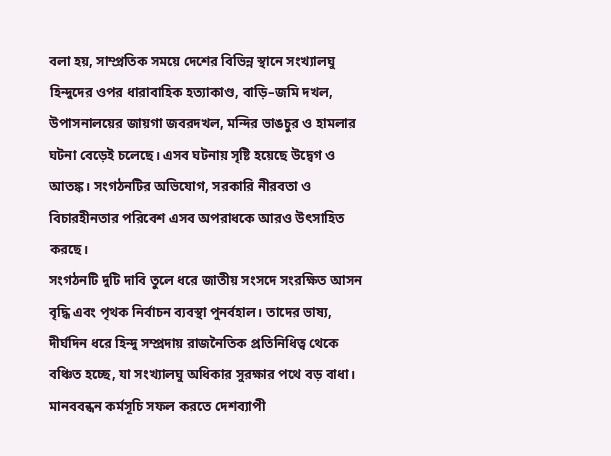বলা হয়, সাম্প্রতিক সময়ে দেশের বিভিন্ন স্থানে সংখ্যালঘু হিন্দুদের ওপর ধারাবাহিক হত্যাকাণ্ড, বাড়ি–জমি দখল, উপাসনালয়ের জায়গা জবরদখল, মন্দির ভাঙচুর ও হামলার ঘটনা বেড়েই চলেছে। এসব ঘটনায় সৃষ্টি হয়েছে উদ্বেগ ও আতঙ্ক। সংগঠনটির অভিযোগ, সরকারি নীরবতা ও বিচারহীনতার পরিবেশ এসব অপরাধকে আরও উৎসাহিত করছে।
সংগঠনটি দুটি দাবি তুলে ধরে জাতীয় সংসদে সংরক্ষিত আসন বৃদ্ধি এবং পৃথক নির্বাচন ব্যবস্থা পুনর্বহাল। তাদের ভাষ্য, দীর্ঘদিন ধরে হিন্দু সম্প্রদায় রাজনৈতিক প্রতিনিধিত্ব থেকে বঞ্চিত হচ্ছে, যা সংখ্যালঘু অধিকার সুরক্ষার পথে বড় বাধা।
মানববন্ধন কর্মসূচি সফল করতে দেশব্যাপী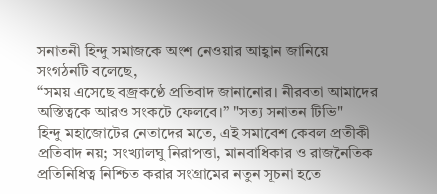সনাতনী হিন্দু সমাজকে অংশ নেওয়ার আহ্বান জানিয়ে সংগঠনটি বলেছে,
“সময় এসেছে বজ্রকণ্ঠে প্রতিবাদ জানানোর। নীরবতা আমাদের অস্তিত্বকে আরও সংকটে ফেলবে।” "সত্য সনাতন টিভি"
হিন্দু মহাজোটের নেতাদের মতে, এই সমাবেশ কেবল প্রতীকী প্রতিবাদ নয়; সংখ্যালঘু নিরাপত্তা, মানবাধিকার ও রাজনৈতিক প্রতিনিধিত্ব নিশ্চিত করার সংগ্রামের নতুন সূচনা হতে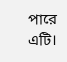পারে এটি।